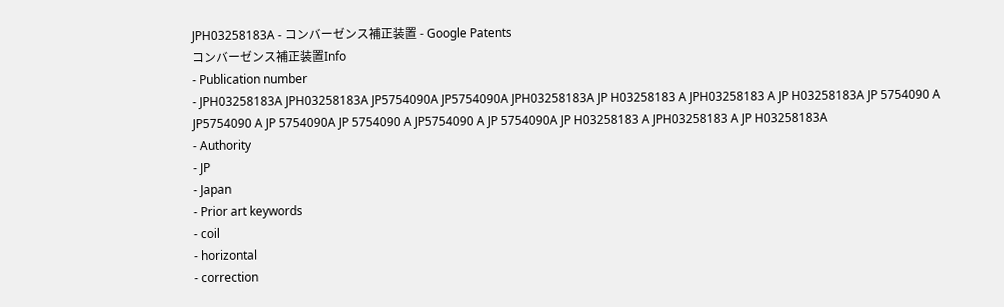JPH03258183A - コンバーゼンス補正装置 - Google Patents
コンバーゼンス補正装置Info
- Publication number
- JPH03258183A JPH03258183A JP5754090A JP5754090A JPH03258183A JP H03258183 A JPH03258183 A JP H03258183A JP 5754090 A JP5754090 A JP 5754090A JP 5754090 A JP5754090 A JP 5754090A JP H03258183 A JPH03258183 A JP H03258183A
- Authority
- JP
- Japan
- Prior art keywords
- coil
- horizontal
- correction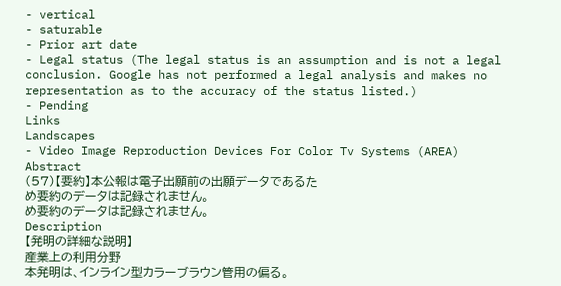- vertical
- saturable
- Prior art date
- Legal status (The legal status is an assumption and is not a legal conclusion. Google has not performed a legal analysis and makes no representation as to the accuracy of the status listed.)
- Pending
Links
Landscapes
- Video Image Reproduction Devices For Color Tv Systems (AREA)
Abstract
(57)【要約】本公報は電子出願前の出願データであるた
め要約のデータは記録されません。
め要約のデータは記録されません。
Description
【発明の詳細な説明】
産業上の利用分野
本発明は、インライン型カラーブラウン管用の偏る。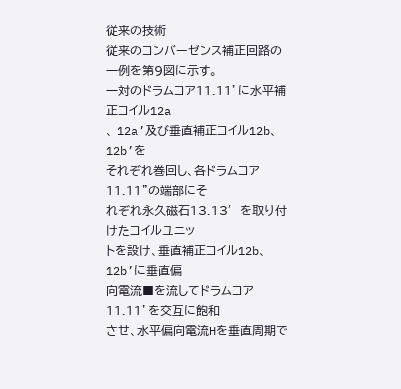従来の技術
従来のコンバーゼンス補正回路の一例を第9図に示す。
一対のドラムコア11.11’に水平補正コイル12a
、 12a’及び垂直補正コイル12b、 12b’を
それぞれ巻回し、各ドラムコア11.11”の端部にそ
れぞれ永久磁石13.13′を取り付けたコイルユニッ
トを設け、垂直補正コイル12b、 12b’に垂直偏
向電流■を流してドラムコア11.11’を交互に飽和
させ、水平偏向電流Hを垂直周期で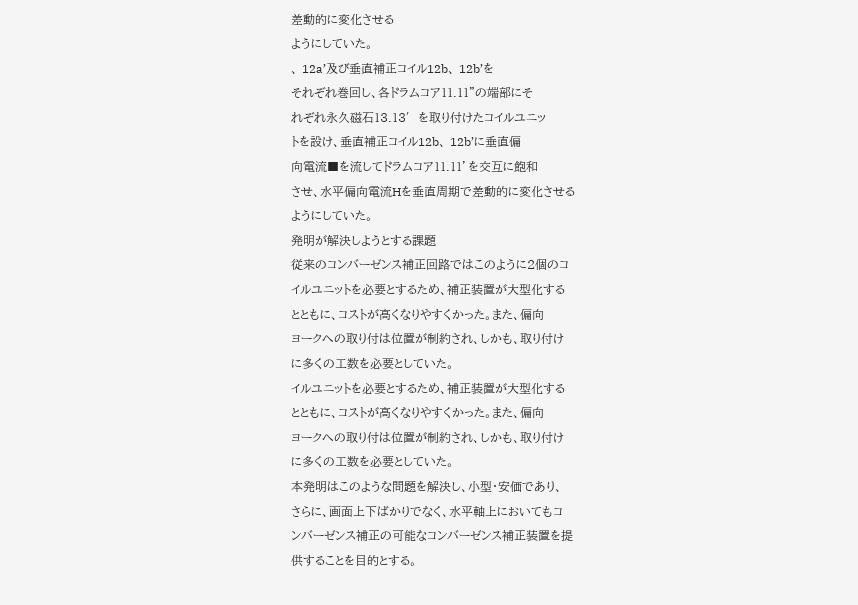差動的に変化させる
ようにしていた。
、 12a’及び垂直補正コイル12b、 12b’を
それぞれ巻回し、各ドラムコア11.11”の端部にそ
れぞれ永久磁石13.13′を取り付けたコイルユニッ
トを設け、垂直補正コイル12b、 12b’に垂直偏
向電流■を流してドラムコア11.11’を交互に飽和
させ、水平偏向電流Hを垂直周期で差動的に変化させる
ようにしていた。
発明が解決しようとする課題
従来のコンバーゼンス補正回路ではこのように2個のコ
イルユニットを必要とするため、補正装置が大型化する
とともに、コストが高くなりやすくかった。また、偏向
ヨークへの取り付は位置が制約され、しかも、取り付け
に多くの工数を必要としていた。
イルユニットを必要とするため、補正装置が大型化する
とともに、コストが高くなりやすくかった。また、偏向
ヨークへの取り付は位置が制約され、しかも、取り付け
に多くの工数を必要としていた。
本発明はこのような問題を解決し、小型・安価であり、
さらに、画面上下ばかりでなく、水平軸上においてもコ
ンバーゼンス補正の可能なコンバーゼンス補正装置を提
供することを目的とする。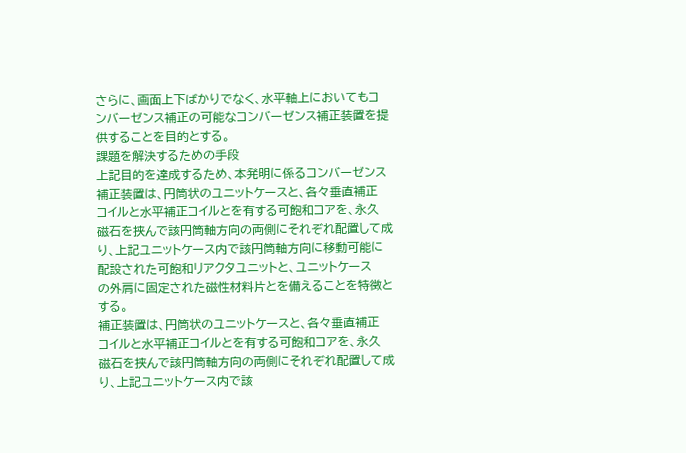さらに、画面上下ばかりでなく、水平軸上においてもコ
ンバーゼンス補正の可能なコンバーゼンス補正装置を提
供することを目的とする。
課題を解決するための手段
上記目的を達成するため、本発明に係るコンバーゼンス
補正装置は、円筒状のユニットケースと、各々垂直補正
コイルと水平補正コイルとを有する可飽和コアを、永久
磁石を挟んで該円筒軸方向の両側にそれぞれ配置して成
り、上記ユニットケース内で該円筒軸方向に移動可能に
配設された可飽和リアクタユニットと、ユニットケース
の外肩に固定された磁性材料片とを備えることを特徴と
する。
補正装置は、円筒状のユニットケースと、各々垂直補正
コイルと水平補正コイルとを有する可飽和コアを、永久
磁石を挟んで該円筒軸方向の両側にそれぞれ配置して成
り、上記ユニットケース内で該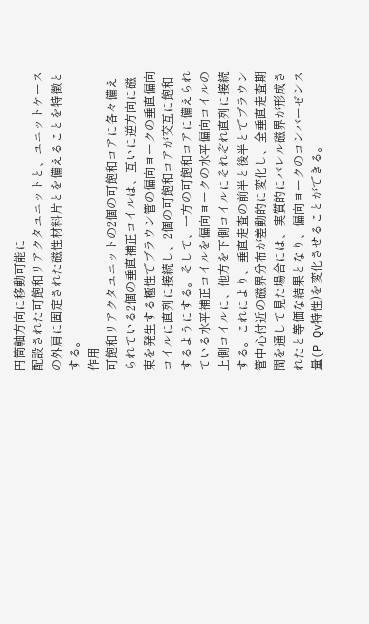円筒軸方向に移動可能に
配設された可飽和リアクタユニットと、ユニットケース
の外肩に固定された磁性材料片とを備えることを特徴と
する。
作用
可飽和リアクタユニットの2個の可飽和コアに各々備え
られている2個の垂直補正コイルは、互いに逆方向に磁
束を発生する極性でブラウン管の偏向ヨークの垂直偏向
コイルに直列に接続し、2個の可飽和コアが交互に飽和
するようにする。そして、一方の可飽和コアに備えられ
ている水平補正コイルを偏向ヨークの水平偏向コイルの
上側コイルに、他方を下側コイルにそれぞれ直列に接続
する。これにより、垂直走査の前半と後半とでブラウン
管中心付近の磁界分布が差動的に変化し、全垂直走査期
間を通して見た場合には、実質的にバレル磁界が形成さ
れたと等価な結果となり、偏向ヨークのコンバーゼンス
量(P Qv特性)を変化させることができる。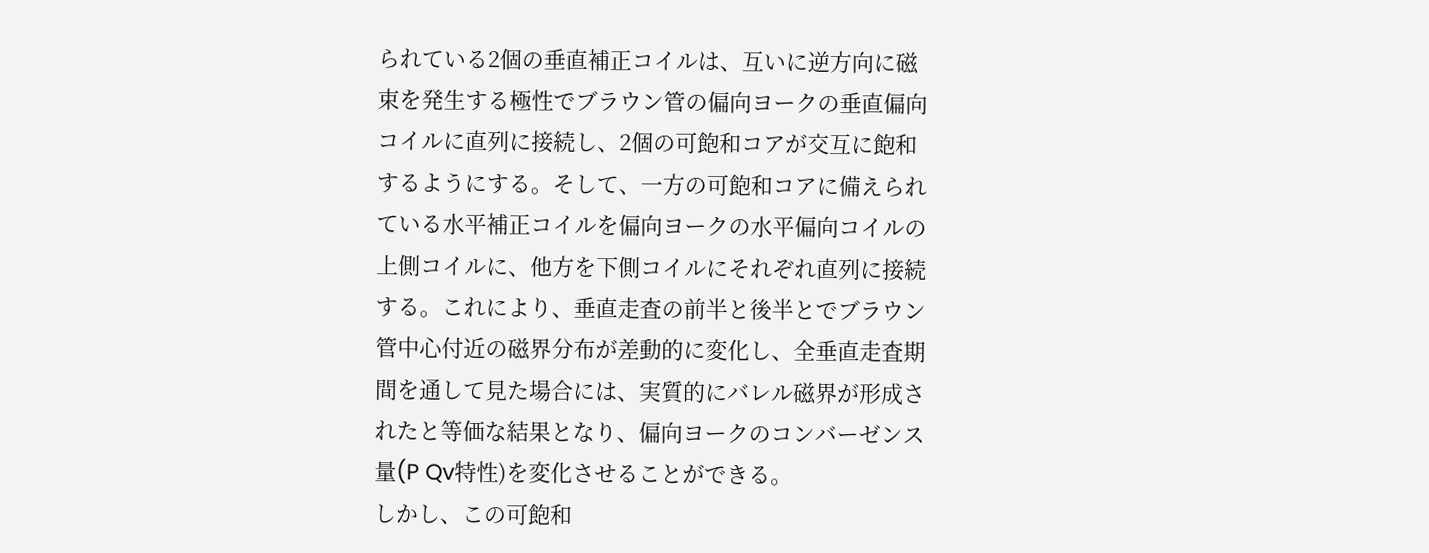られている2個の垂直補正コイルは、互いに逆方向に磁
束を発生する極性でブラウン管の偏向ヨークの垂直偏向
コイルに直列に接続し、2個の可飽和コアが交互に飽和
するようにする。そして、一方の可飽和コアに備えられ
ている水平補正コイルを偏向ヨークの水平偏向コイルの
上側コイルに、他方を下側コイルにそれぞれ直列に接続
する。これにより、垂直走査の前半と後半とでブラウン
管中心付近の磁界分布が差動的に変化し、全垂直走査期
間を通して見た場合には、実質的にバレル磁界が形成さ
れたと等価な結果となり、偏向ヨークのコンバーゼンス
量(P Qv特性)を変化させることができる。
しかし、この可飽和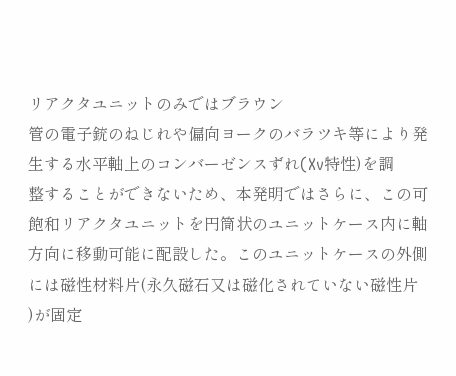リアクタユニットのみではブラウン
管の電子銃のねじれや偏向ヨークのバラツキ等により発
生する水平軸上のコンバーゼンスずれ(Xv特性)を調
整することができないため、本発明ではさらに、この可
飽和リアクタユニットを円筒状のユニットケース内に軸
方向に移動可能に配設した。このユニットケースの外側
には磁性材料片(永久磁石又は磁化されていない磁性片
)が固定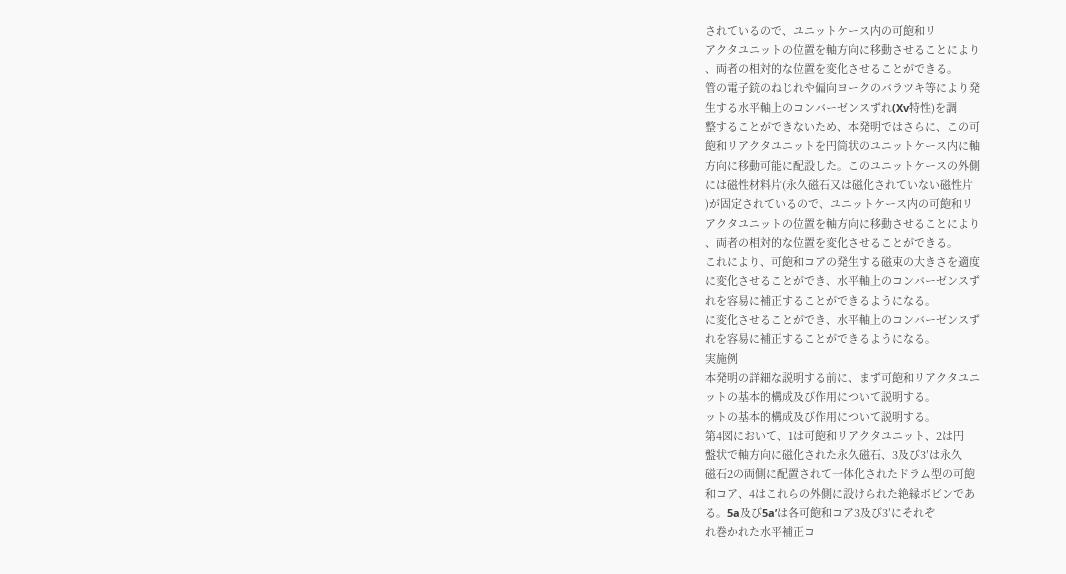されているので、ユニットケース内の可飽和リ
アクタユニットの位置を軸方向に移動させることにより
、両者の相対的な位置を変化させることができる。
管の電子銃のねじれや偏向ヨークのバラツキ等により発
生する水平軸上のコンバーゼンスずれ(Xv特性)を調
整することができないため、本発明ではさらに、この可
飽和リアクタユニットを円筒状のユニットケース内に軸
方向に移動可能に配設した。このユニットケースの外側
には磁性材料片(永久磁石又は磁化されていない磁性片
)が固定されているので、ユニットケース内の可飽和リ
アクタユニットの位置を軸方向に移動させることにより
、両者の相対的な位置を変化させることができる。
これにより、可飽和コアの発生する磁束の大きさを適度
に変化させることができ、水平軸上のコンバーゼンスず
れを容易に補正することができるようになる。
に変化させることができ、水平軸上のコンバーゼンスず
れを容易に補正することができるようになる。
実施例
本発明の詳細な説明する前に、まず可飽和リアクタユニ
ットの基本的構成及び作用について説明する。
ットの基本的構成及び作用について説明する。
第4図において、1は可飽和リアクタユニット、2は円
盤状で軸方向に磁化された永久磁石、3及び3′は永久
磁石2の両側に配置されて一体化されたドラム型の可飽
和コア、4はこれらの外側に設けられた絶縁ボビンであ
る。5a及び5a’は各可飽和コア3及び3′にそれぞ
れ巻かれた水平補正コ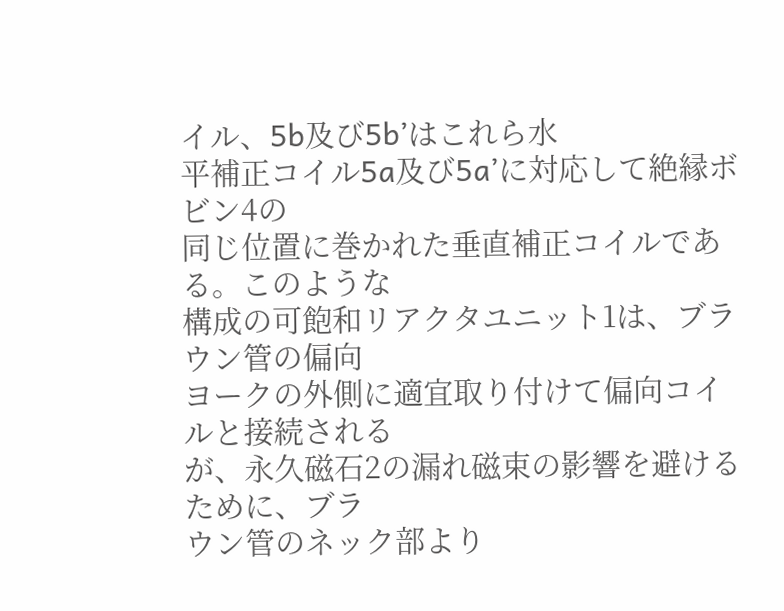イル、5b及び5b’はこれら水
平補正コイル5a及び5a’に対応して絶縁ボビン4の
同じ位置に巻かれた垂直補正コイルである。このような
構成の可飽和リアクタユニット1は、ブラウン管の偏向
ヨークの外側に適宜取り付けて偏向コイルと接続される
が、永久磁石2の漏れ磁束の影響を避けるために、ブラ
ウン管のネック部より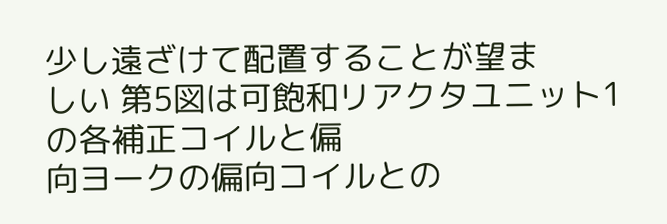少し遠ざけて配置することが望ま
しい 第5図は可飽和リアクタユニット1の各補正コイルと偏
向ヨークの偏向コイルとの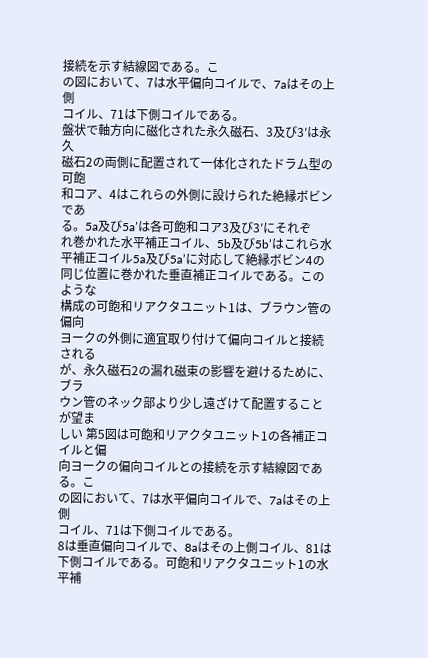接続を示す結線図である。こ
の図において、7は水平偏向コイルで、7aはその上側
コイル、71は下側コイルである。
盤状で軸方向に磁化された永久磁石、3及び3′は永久
磁石2の両側に配置されて一体化されたドラム型の可飽
和コア、4はこれらの外側に設けられた絶縁ボビンであ
る。5a及び5a’は各可飽和コア3及び3′にそれぞ
れ巻かれた水平補正コイル、5b及び5b’はこれら水
平補正コイル5a及び5a’に対応して絶縁ボビン4の
同じ位置に巻かれた垂直補正コイルである。このような
構成の可飽和リアクタユニット1は、ブラウン管の偏向
ヨークの外側に適宜取り付けて偏向コイルと接続される
が、永久磁石2の漏れ磁束の影響を避けるために、ブラ
ウン管のネック部より少し遠ざけて配置することが望ま
しい 第5図は可飽和リアクタユニット1の各補正コイルと偏
向ヨークの偏向コイルとの接続を示す結線図である。こ
の図において、7は水平偏向コイルで、7aはその上側
コイル、71は下側コイルである。
8は垂直偏向コイルで、8aはその上側コイル、81は
下側コイルである。可飽和リアクタユニット1の水平補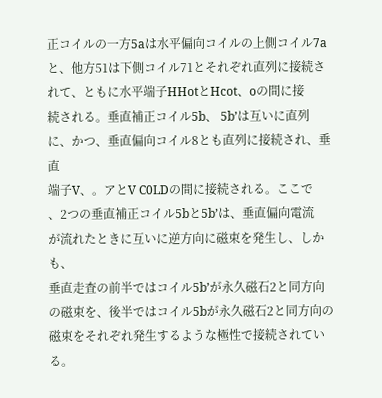正コイルの一方5aは水平偏向コイルの上側コイル7a
と、他方51は下側コイル71とそれぞれ直列に接続さ
れて、ともに水平端子HHotとHcot、oの間に接
続される。垂直補正コイル5b、 5b’は互いに直列
に、かつ、垂直偏向コイル8とも直列に接続され、垂直
端子V、。アとV C0LDの間に接続される。ここで
、2つの垂直補正コイル5bと5b’は、垂直偏向電流
が流れたときに互いに逆方向に磁束を発生し、しかも、
垂直走査の前半ではコイル5b’が永久磁石2と同方向
の磁束を、後半ではコイル5bが永久磁石2と同方向の
磁束をそれぞれ発生するような極性で接続されている。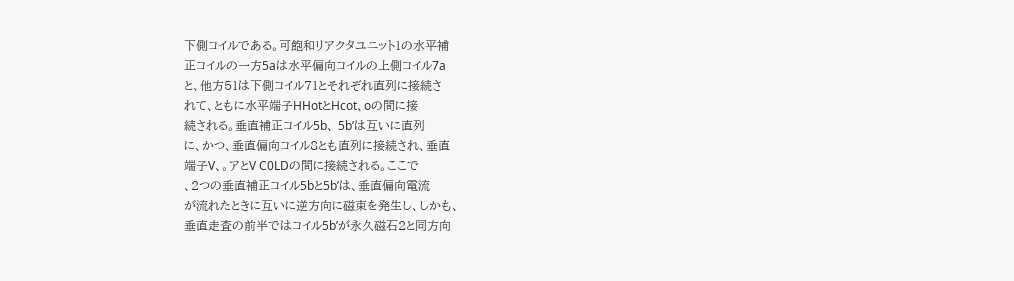下側コイルである。可飽和リアクタユニット1の水平補
正コイルの一方5aは水平偏向コイルの上側コイル7a
と、他方51は下側コイル71とそれぞれ直列に接続さ
れて、ともに水平端子HHotとHcot、oの間に接
続される。垂直補正コイル5b、 5b’は互いに直列
に、かつ、垂直偏向コイル8とも直列に接続され、垂直
端子V、。アとV C0LDの間に接続される。ここで
、2つの垂直補正コイル5bと5b’は、垂直偏向電流
が流れたときに互いに逆方向に磁束を発生し、しかも、
垂直走査の前半ではコイル5b’が永久磁石2と同方向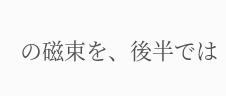の磁束を、後半では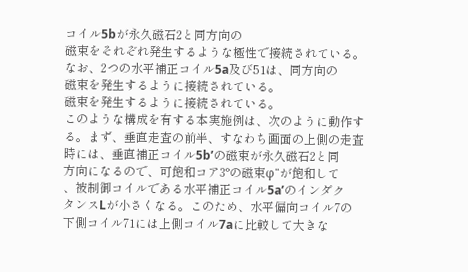コイル5bが永久磁石2と同方向の
磁束をそれぞれ発生するような極性で接続されている。
なお、2つの水平補正コイル5a及び51は、同方向の
磁束を発生するように接続されている。
磁束を発生するように接続されている。
このような構成を有する本実施例は、次のように動作す
る。まず、垂直走査の前半、すなわち画面の上側の走査
時には、垂直補正コイル5b’の磁束が永久磁石2と同
方向になるので、可飽和コア3°の磁束φ“が飽和して
、被制御コイルである水平補正コイル5a’のインダク
タンスLが小さくなる。このため、水平偏向コイル7の
下側コイル71には上側コイル7aに比較して大きな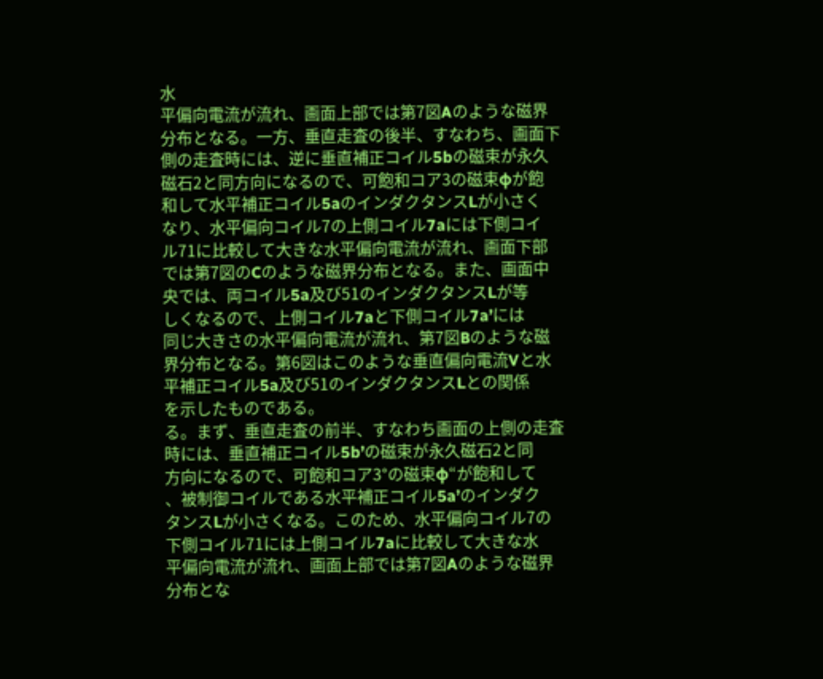水
平偏向電流が流れ、画面上部では第7図Aのような磁界
分布となる。一方、垂直走査の後半、すなわち、画面下
側の走査時には、逆に垂直補正コイル5bの磁束が永久
磁石2と同方向になるので、可飽和コア3の磁束φが飽
和して水平補正コイル5aのインダクタンスLが小さく
なり、水平偏向コイル7の上側コイル7aには下側コイ
ル71に比較して大きな水平偏向電流が流れ、画面下部
では第7図のCのような磁界分布となる。また、画面中
央では、両コイル5a及び51のインダクタンスLが等
しくなるので、上側コイル7aと下側コイル7a’には
同じ大きさの水平偏向電流が流れ、第7図Bのような磁
界分布となる。第6図はこのような垂直偏向電流Vと水
平補正コイル5a及び51のインダクタンスLとの関係
を示したものである。
る。まず、垂直走査の前半、すなわち画面の上側の走査
時には、垂直補正コイル5b’の磁束が永久磁石2と同
方向になるので、可飽和コア3°の磁束φ“が飽和して
、被制御コイルである水平補正コイル5a’のインダク
タンスLが小さくなる。このため、水平偏向コイル7の
下側コイル71には上側コイル7aに比較して大きな水
平偏向電流が流れ、画面上部では第7図Aのような磁界
分布とな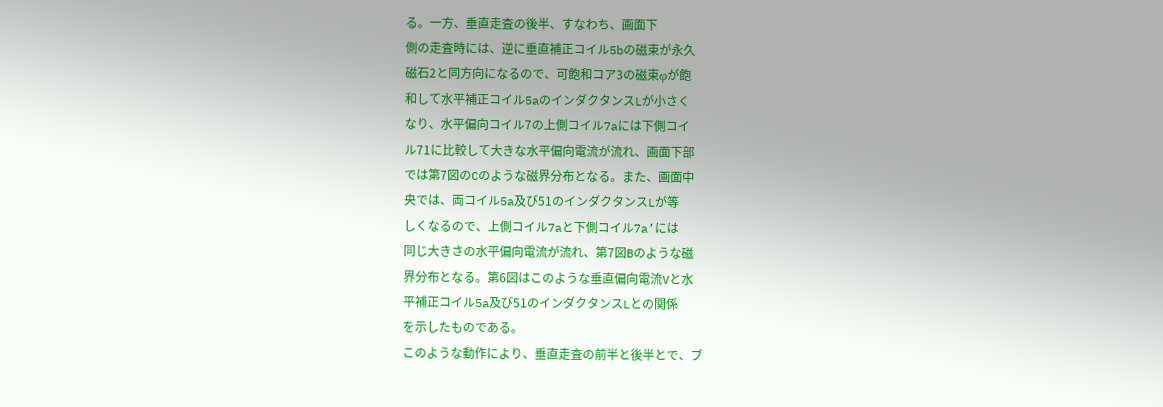る。一方、垂直走査の後半、すなわち、画面下
側の走査時には、逆に垂直補正コイル5bの磁束が永久
磁石2と同方向になるので、可飽和コア3の磁束φが飽
和して水平補正コイル5aのインダクタンスLが小さく
なり、水平偏向コイル7の上側コイル7aには下側コイ
ル71に比較して大きな水平偏向電流が流れ、画面下部
では第7図のCのような磁界分布となる。また、画面中
央では、両コイル5a及び51のインダクタンスLが等
しくなるので、上側コイル7aと下側コイル7a’には
同じ大きさの水平偏向電流が流れ、第7図Bのような磁
界分布となる。第6図はこのような垂直偏向電流Vと水
平補正コイル5a及び51のインダクタンスLとの関係
を示したものである。
このような動作により、垂直走査の前半と後半とで、ブ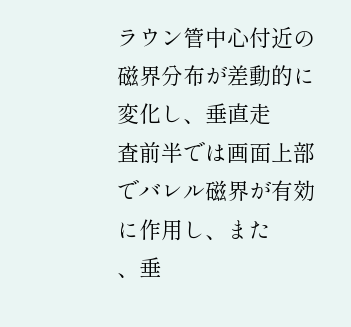ラウン管中心付近の磁界分布が差動的に変化し、垂直走
査前半では画面上部でバレル磁界が有効に作用し、また
、垂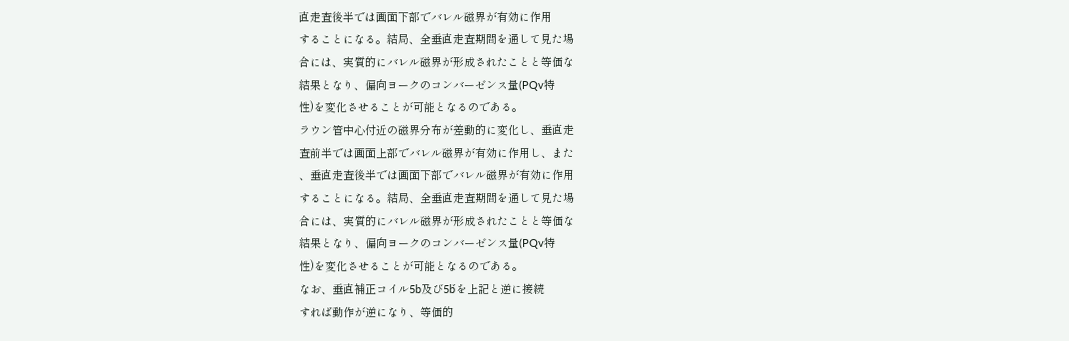直走査後半では画面下部でバレル磁界が有効に作用
することになる。結局、全垂直走査期間を通して見た場
合には、実質的にバレル磁界が形成されたことと等価な
結果となり、偏向ヨークのコンバーゼンス量(PQv特
性)を変化させることが可能となるのである。
ラウン管中心付近の磁界分布が差動的に変化し、垂直走
査前半では画面上部でバレル磁界が有効に作用し、また
、垂直走査後半では画面下部でバレル磁界が有効に作用
することになる。結局、全垂直走査期間を通して見た場
合には、実質的にバレル磁界が形成されたことと等価な
結果となり、偏向ヨークのコンバーゼンス量(PQv特
性)を変化させることが可能となるのである。
なお、垂直補正コイル5b及び5b゛を上記と逆に接続
すれば動作が逆になり、等価的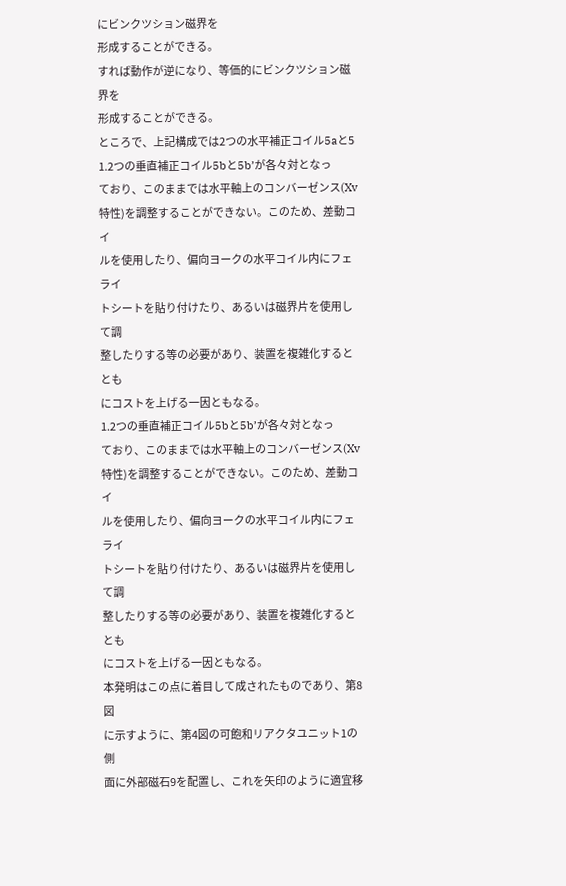にビンクツション磁界を
形成することができる。
すれば動作が逆になり、等価的にビンクツション磁界を
形成することができる。
ところで、上記構成では2つの水平補正コイル5aと5
1.2つの垂直補正コイル5bと5b’が各々対となっ
ており、このままでは水平軸上のコンバーゼンス(Xv
特性)を調整することができない。このため、差動コイ
ルを使用したり、偏向ヨークの水平コイル内にフェライ
トシートを貼り付けたり、あるいは磁界片を使用して調
整したりする等の必要があり、装置を複雑化するととも
にコストを上げる一因ともなる。
1.2つの垂直補正コイル5bと5b’が各々対となっ
ており、このままでは水平軸上のコンバーゼンス(Xv
特性)を調整することができない。このため、差動コイ
ルを使用したり、偏向ヨークの水平コイル内にフェライ
トシートを貼り付けたり、あるいは磁界片を使用して調
整したりする等の必要があり、装置を複雑化するととも
にコストを上げる一因ともなる。
本発明はこの点に着目して成されたものであり、第8図
に示すように、第4図の可飽和リアクタユニット1の側
面に外部磁石9を配置し、これを矢印のように適宜移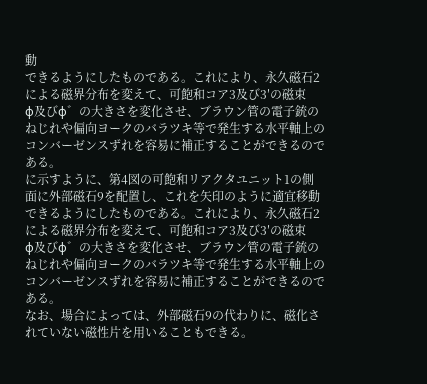動
できるようにしたものである。これにより、永久磁石2
による磁界分布を変えて、可飽和コア3及び3′の磁束
φ及びφ゛の大きさを変化させ、ブラウン管の電子銃の
ねじれや偏向ヨークのバラツキ等で発生する水平軸上の
コンバーゼンスずれを容易に補正することができるので
ある。
に示すように、第4図の可飽和リアクタユニット1の側
面に外部磁石9を配置し、これを矢印のように適宜移動
できるようにしたものである。これにより、永久磁石2
による磁界分布を変えて、可飽和コア3及び3′の磁束
φ及びφ゛の大きさを変化させ、ブラウン管の電子銃の
ねじれや偏向ヨークのバラツキ等で発生する水平軸上の
コンバーゼンスずれを容易に補正することができるので
ある。
なお、場合によっては、外部磁石9の代わりに、磁化さ
れていない磁性片を用いることもできる。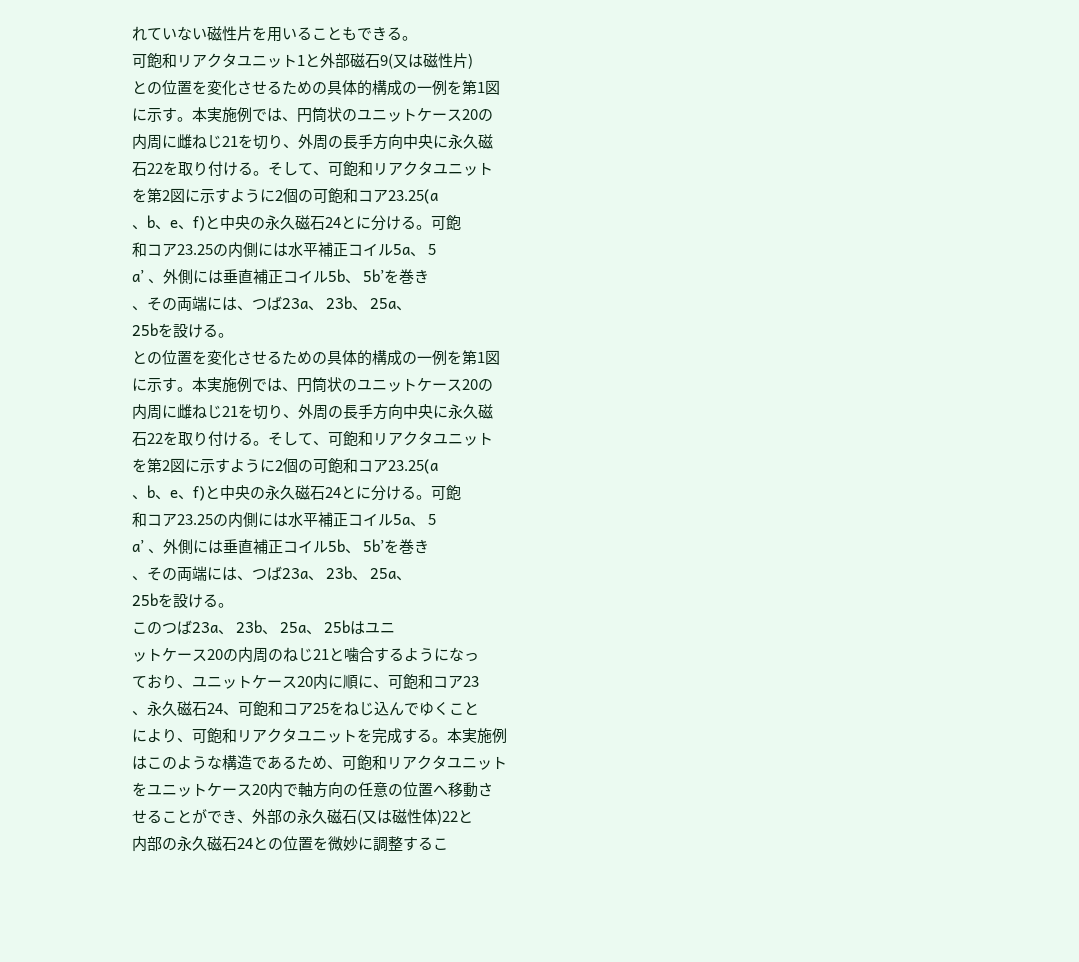れていない磁性片を用いることもできる。
可飽和リアクタユニット1と外部磁石9(又は磁性片)
との位置を変化させるための具体的構成の一例を第1図
に示す。本実施例では、円筒状のユニットケース20の
内周に雌ねじ21を切り、外周の長手方向中央に永久磁
石22を取り付ける。そして、可飽和リアクタユニット
を第2図に示すように2個の可飽和コア23.25(a
、b、e、f)と中央の永久磁石24とに分ける。可飽
和コア23.25の内側には水平補正コイル5a、 5
a’ 、外側には垂直補正コイル5b、 5b’を巻き
、その両端には、つば23a、 23b、 25a、
25bを設ける。
との位置を変化させるための具体的構成の一例を第1図
に示す。本実施例では、円筒状のユニットケース20の
内周に雌ねじ21を切り、外周の長手方向中央に永久磁
石22を取り付ける。そして、可飽和リアクタユニット
を第2図に示すように2個の可飽和コア23.25(a
、b、e、f)と中央の永久磁石24とに分ける。可飽
和コア23.25の内側には水平補正コイル5a、 5
a’ 、外側には垂直補正コイル5b、 5b’を巻き
、その両端には、つば23a、 23b、 25a、
25bを設ける。
このつば23a、 23b、 25a、 25bはユニ
ットケース20の内周のねじ21と噛合するようになっ
ており、ユニットケース20内に順に、可飽和コア23
、永久磁石24、可飽和コア25をねじ込んでゆくこと
により、可飽和リアクタユニットを完成する。本実施例
はこのような構造であるため、可飽和リアクタユニット
をユニットケース20内で軸方向の任意の位置へ移動さ
せることができ、外部の永久磁石(又は磁性体)22と
内部の永久磁石24との位置を微妙に調整するこ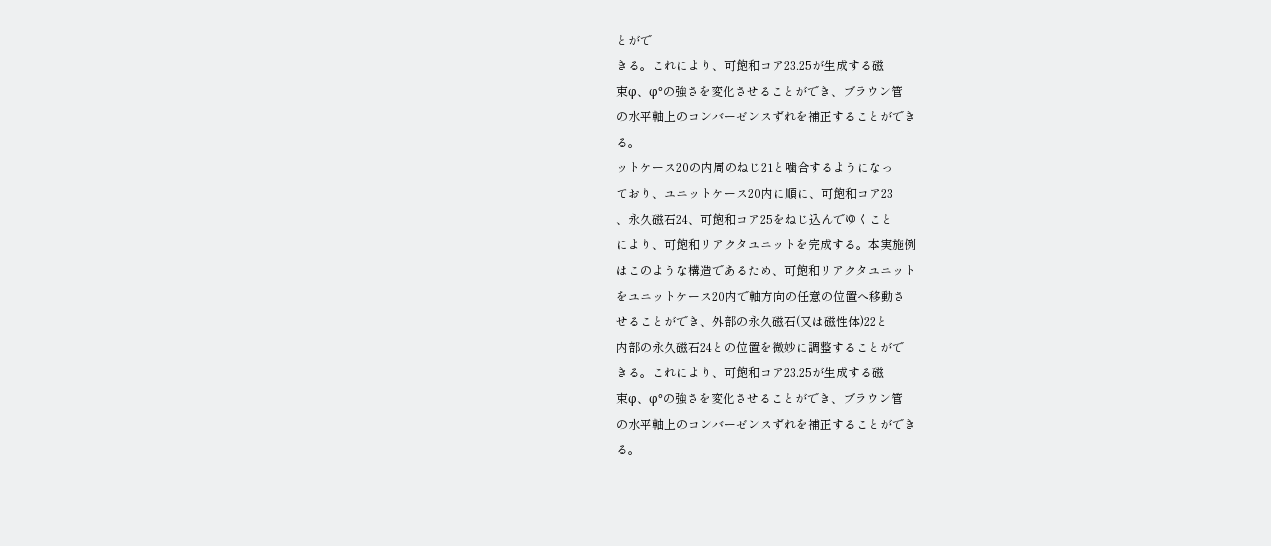とがで
きる。これにより、可飽和コア23.25が生成する磁
束φ、φ°の強さを変化させることができ、ブラウン管
の水平軸上のコンバーゼンスずれを補正することができ
る。
ットケース20の内周のねじ21と噛合するようになっ
ており、ユニットケース20内に順に、可飽和コア23
、永久磁石24、可飽和コア25をねじ込んでゆくこと
により、可飽和リアクタユニットを完成する。本実施例
はこのような構造であるため、可飽和リアクタユニット
をユニットケース20内で軸方向の任意の位置へ移動さ
せることができ、外部の永久磁石(又は磁性体)22と
内部の永久磁石24との位置を微妙に調整することがで
きる。これにより、可飽和コア23.25が生成する磁
束φ、φ°の強さを変化させることができ、ブラウン管
の水平軸上のコンバーゼンスずれを補正することができ
る。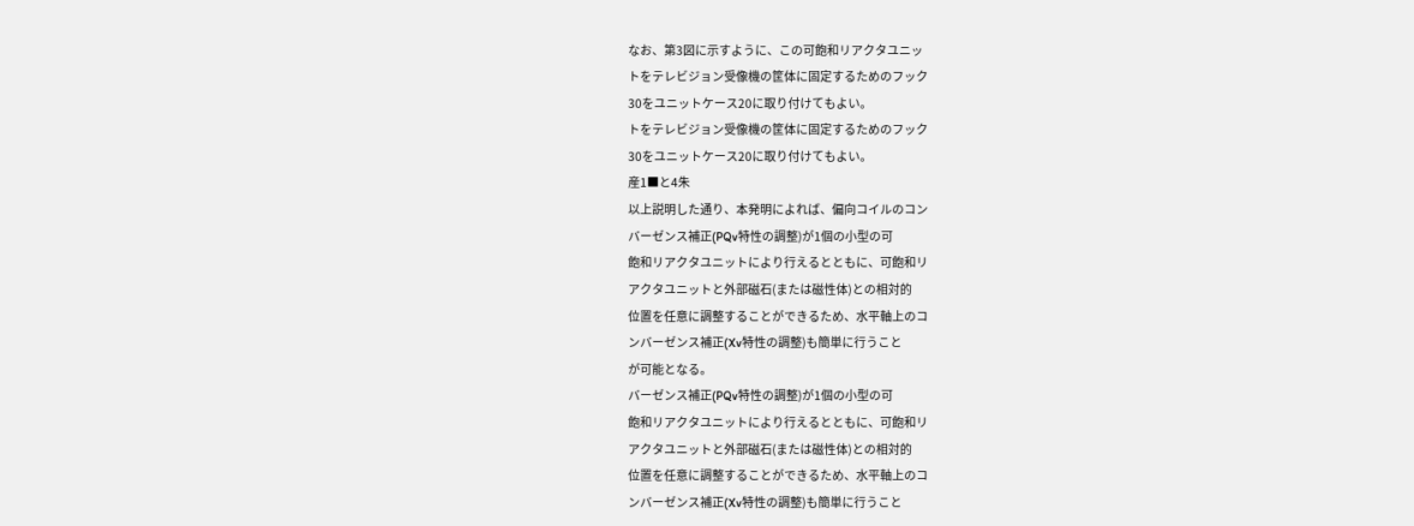なお、第3図に示すように、この可飽和リアクタユニッ
トをテレビジョン受像機の筐体に固定するためのフック
30をユニットケース20に取り付けてもよい。
トをテレビジョン受像機の筐体に固定するためのフック
30をユニットケース20に取り付けてもよい。
産1■と4朱
以上説明した通り、本発明によれば、偏向コイルのコン
バーゼンス補正(PQv特性の調整)が1個の小型の可
飽和リアクタユニットにより行えるとともに、可飽和リ
アクタユニットと外部磁石(または磁性体)との相対的
位置を任意に調整することができるため、水平軸上のコ
ンバーゼンス補正(Xv特性の調整)も簡単に行うこと
が可能となる。
バーゼンス補正(PQv特性の調整)が1個の小型の可
飽和リアクタユニットにより行えるとともに、可飽和リ
アクタユニットと外部磁石(または磁性体)との相対的
位置を任意に調整することができるため、水平軸上のコ
ンバーゼンス補正(Xv特性の調整)も簡単に行うこと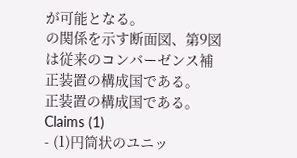が可能となる。
の関係を示す断面図、第9図は従来のコンバーゼンス補
正装置の構成国である。
正装置の構成国である。
Claims (1)
- (1)円筒状のユニッ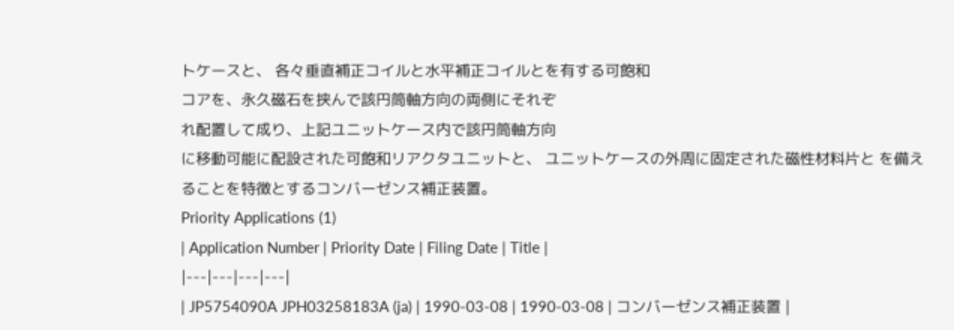トケースと、 各々垂直補正コイルと水平補正コイルとを有する可飽和
コアを、永久磁石を挟んで該円筒軸方向の両側にそれぞ
れ配置して成り、上記ユニットケース内で該円筒軸方向
に移動可能に配設された可飽和リアクタユニットと、 ユニットケースの外周に固定された磁性材料片と を備えることを特徴とするコンバーゼンス補正装置。
Priority Applications (1)
| Application Number | Priority Date | Filing Date | Title |
|---|---|---|---|
| JP5754090A JPH03258183A (ja) | 1990-03-08 | 1990-03-08 | コンバーゼンス補正装置 |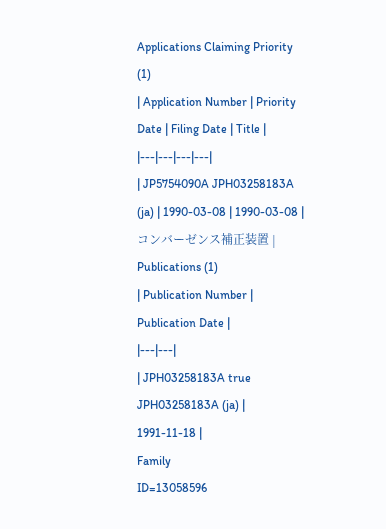Applications Claiming Priority (1)
| Application Number | Priority Date | Filing Date | Title |
|---|---|---|---|
| JP5754090A JPH03258183A (ja) | 1990-03-08 | 1990-03-08 | コンバーゼンス補正装置 |
Publications (1)
| Publication Number | Publication Date |
|---|---|
| JPH03258183A true JPH03258183A (ja) | 1991-11-18 |
Family
ID=13058596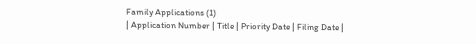Family Applications (1)
| Application Number | Title | Priority Date | Filing Date |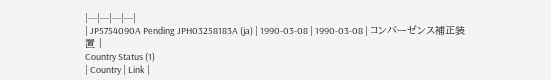|---|---|---|---|
| JP5754090A Pending JPH03258183A (ja) | 1990-03-08 | 1990-03-08 | コンバーゼンス補正装置 |
Country Status (1)
| Country | Link |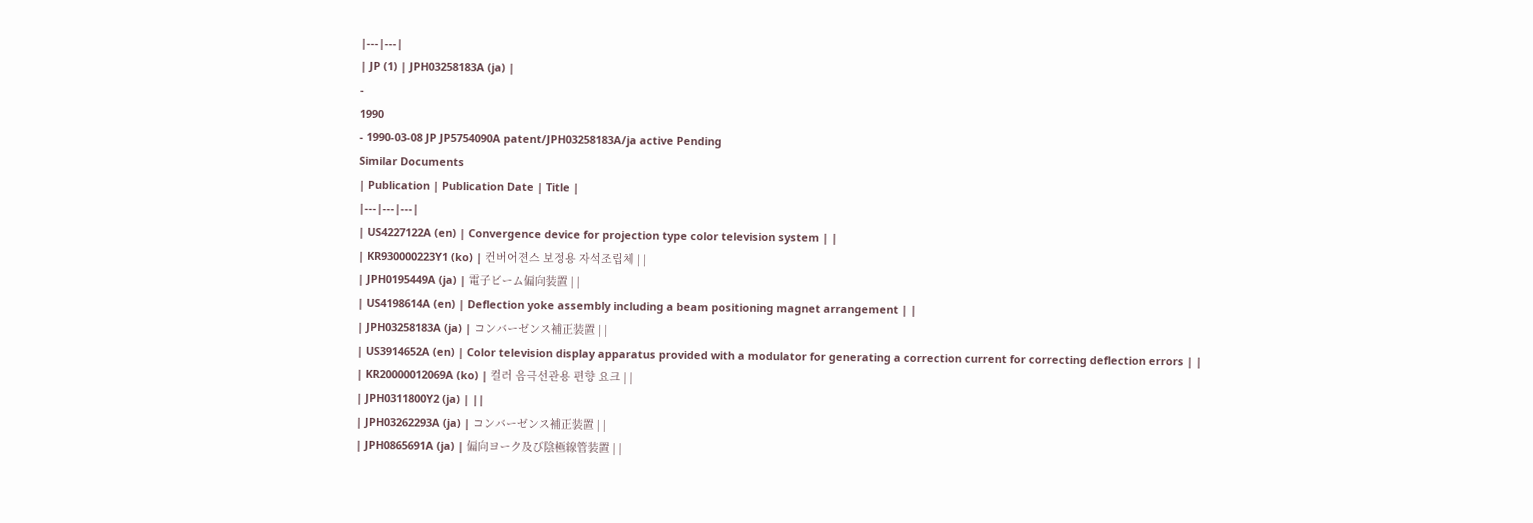|---|---|
| JP (1) | JPH03258183A (ja) |
-
1990
- 1990-03-08 JP JP5754090A patent/JPH03258183A/ja active Pending
Similar Documents
| Publication | Publication Date | Title |
|---|---|---|
| US4227122A (en) | Convergence device for projection type color television system | |
| KR930000223Y1 (ko) | 컨버어젼스 보정용 자석조립체 | |
| JPH0195449A (ja) | 電子ビーム偏向装置 | |
| US4198614A (en) | Deflection yoke assembly including a beam positioning magnet arrangement | |
| JPH03258183A (ja) | コンバーゼンス補正装置 | |
| US3914652A (en) | Color television display apparatus provided with a modulator for generating a correction current for correcting deflection errors | |
| KR20000012069A (ko) | 컬러 음극선관용 편향 요크 | |
| JPH0311800Y2 (ja) | ||
| JPH03262293A (ja) | コンバーゼンス補正装置 | |
| JPH0865691A (ja) | 偏向ヨーク及び陰極線管装置 | |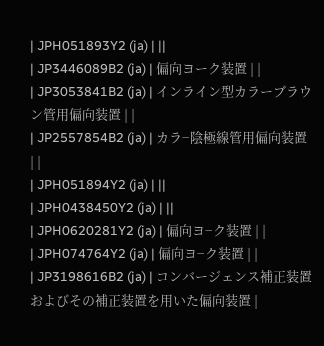| JPH051893Y2 (ja) | ||
| JP3446089B2 (ja) | 偏向ヨーク装置 | |
| JP3053841B2 (ja) | インライン型カラーブラウン管用偏向装置 | |
| JP2557854B2 (ja) | カラ−陰極線管用偏向装置 | |
| JPH051894Y2 (ja) | ||
| JPH0438450Y2 (ja) | ||
| JPH0620281Y2 (ja) | 偏向ヨ−ク装置 | |
| JPH074764Y2 (ja) | 偏向ヨ−ク装置 | |
| JP3198616B2 (ja) | コンバージェンス補正装置およびその補正装置を用いた偏向装置 |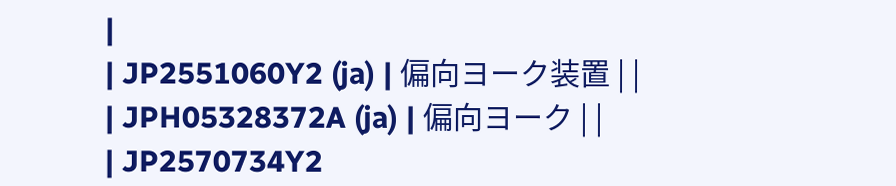|
| JP2551060Y2 (ja) | 偏向ヨーク装置 | |
| JPH05328372A (ja) | 偏向ヨーク | |
| JP2570734Y2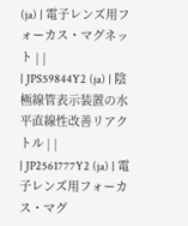(ja) | 電子レンズ用フォーカス・マグネット | |
| JPS59844Y2 (ja) | 陰極線管表示装置の水平直線性改善リアクトル | |
| JP2561777Y2 (ja) | 電子レンズ用フォーカス・マグ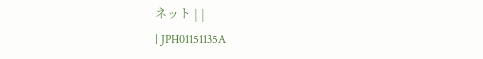ネット | |
| JPH01151135A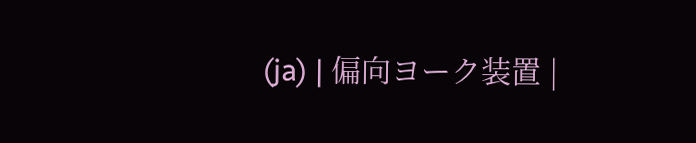(ja) | 偏向ヨーク装置 |